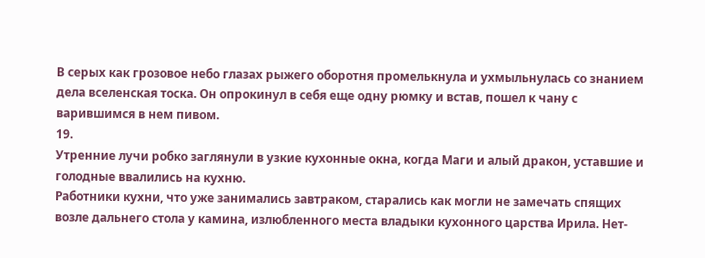В серых как грозовое небо глазах рыжего оборотня промелькнула и ухмыльнулась со знанием дела вселенская тоска. Он опрокинул в себя еще одну рюмку и встав, пошел к чану с варившимся в нем пивом.
19.
Утренние лучи робко заглянули в узкие кухонные окна, когда Маги и алый дракон, уставшие и голодные ввалились на кухню.
Работники кухни, что уже занимались завтраком, старались как могли не замечать спящих возле дальнего стола у камина, излюбленного места владыки кухонного царства Ирила. Нет-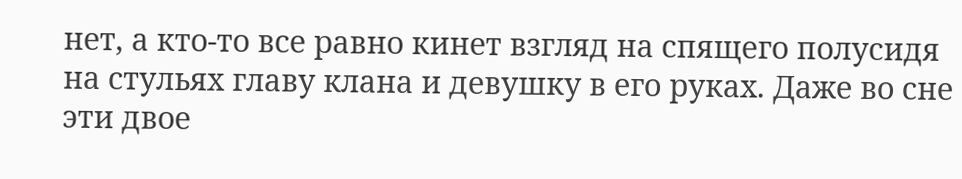нет, а кто-то все равно кинет взгляд на спящего полусидя на стульях главу клана и девушку в его руках. Даже во сне эти двое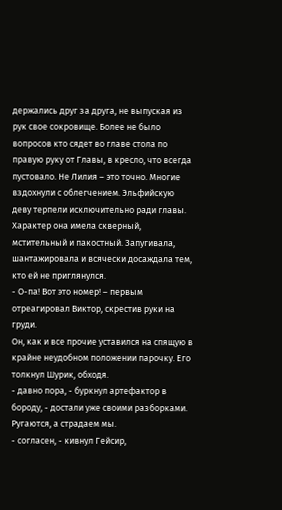держались друг за друга, не выпуская из рук свое сокровище. Более не было вопросов кто сядет во главе стола по правую руку от Главы, в кресло, что всегда пустовало. Не Лилия – это точно. Многие вздохнули с облегчением. Эльфийскую деву терпели исключительно ради главы. Характер она имела скверный, мстительный и пакостный. Запугивала, шантажировала и всячески досаждала тем, кто ей не приглянулся.
- О-па! Вот это номер! – первым отреагировал Виктор, скрестив руки на груди.
Он, как и все прочие уставился на спящую в крайне неудобном положении парочку. Его толкнул Шурик, обходя.
- давно пора, - буркнул артефактор в бороду, - достали уже своими разборками. Ругаются, а страдаем мы.
- согласен, - кивнул Гейсир,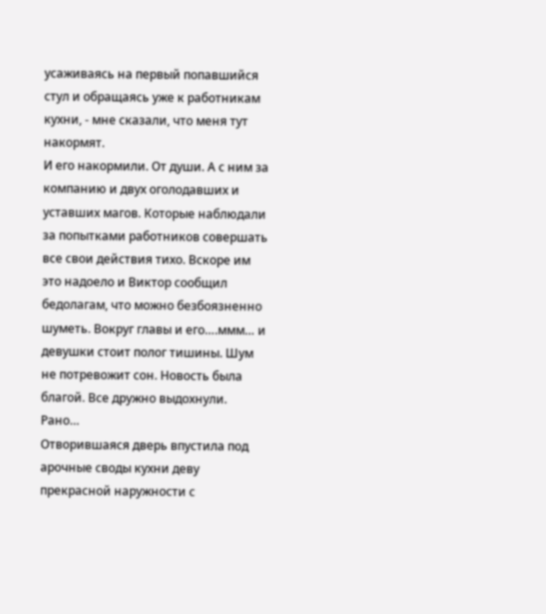усаживаясь на первый попавшийся стул и обращаясь уже к работникам кухни, - мне сказали, что меня тут накормят.
И его накормили. От души. А с ним за компанию и двух оголодавших и уставших магов. Которые наблюдали за попытками работников совершать все свои действия тихо. Вскоре им это надоело и Виктор сообщил бедолагам, что можно безбоязненно шуметь. Вокруг главы и его….ммм… и девушки стоит полог тишины. Шум не потревожит сон. Новость была благой. Все дружно выдохнули. Рано…
Отворившаяся дверь впустила под арочные своды кухни деву прекрасной наружности с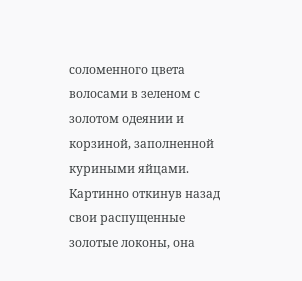соломенного цвета волосами в зеленом с золотом одеянии и корзиной, заполненной куриными яйцами.
Картинно откинув назад свои распущенные золотые локоны, она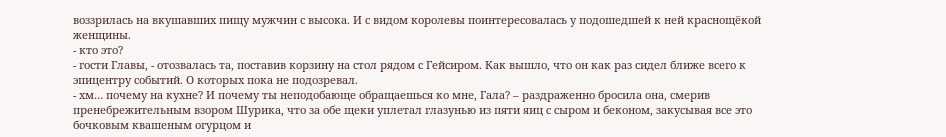воззрилась на вкушавших пищу мужчин с высока. И с видом королевы поинтересовалась у подошедшей к ней краснощёкой женщины.
- кто это?
- гости Главы, - отозвалась та, поставив корзину на стол рядом с Гейсиром. Как вышло, что он как раз сидел ближе всего к эпицентру событий. О которых пока не подозревал.
- хм… почему на кухне? И почему ты неподобающе обращаешься ко мне, Гала? – раздраженно бросила она, смерив пренебрежительным взором Шурика, что за обе щеки уплетал глазунью из пяти яиц с сыром и беконом, закусывая все это бочковым квашеным огурцом и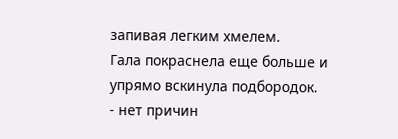запивая легким хмелем.
Гала покраснела еще больше и упрямо вскинула подбородок.
- нет причин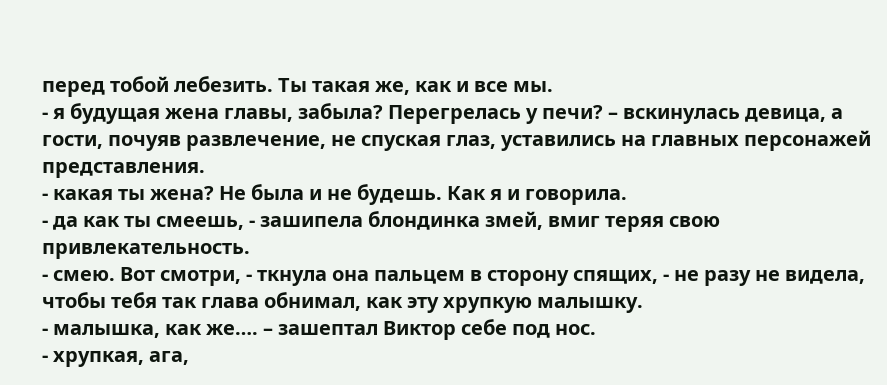перед тобой лебезить. Ты такая же, как и все мы.
- я будущая жена главы, забыла? Перегрелась у печи? – вскинулась девица, а гости, почуяв развлечение, не спуская глаз, уставились на главных персонажей представления.
- какая ты жена? Не была и не будешь. Как я и говорила.
- да как ты смеешь, - зашипела блондинка змей, вмиг теряя свою привлекательность.
- смею. Вот смотри, - ткнула она пальцем в сторону спящих, - не разу не видела, чтобы тебя так глава обнимал, как эту хрупкую малышку.
- малышка, как же…. – зашептал Виктор себе под нос.
- хрупкая, ага,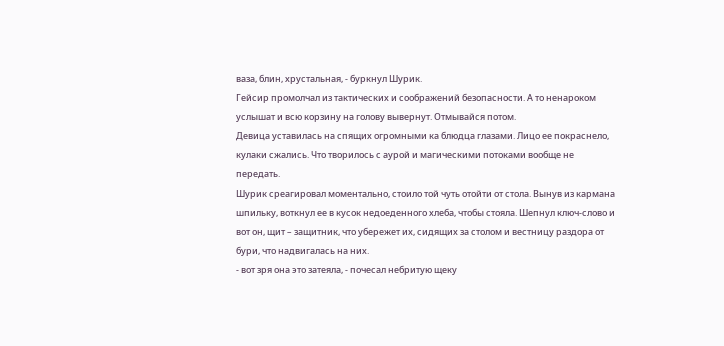ваза, блин, хрустальная, - буркнул Шурик.
Гейсир промолчал из тактических и соображений безопасности. А то ненароком услышат и всю корзину на голову вывернут. Отмывайся потом.
Девица уставилась на спящих огромными ка блюдца глазами. Лицо ее покраснело, кулаки сжались. Что творилось с аурой и магическими потоками вообще не передать.
Шурик среагировал моментально, стоило той чуть отойти от стола. Вынув из кармана шпильку, воткнул ее в кусок недоеденного хлеба, чтобы стояла. Шепнул ключ-слово и вот он, щит – защитник, что убережет их, сидящих за столом и вестницу раздора от бури, что надвигалась на них.
- вот зря она это затеяла, - почесал небритую щеку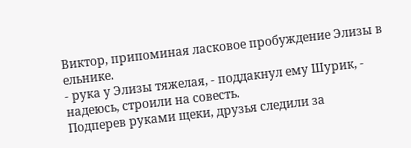Виктор, припоминая ласковое пробуждение Элизы в ельнике.
- рука у Элизы тяжелая, - поддакнул ему Шурик, - надеюсь, строили на совесть.
Подперев руками щеки, друзья следили за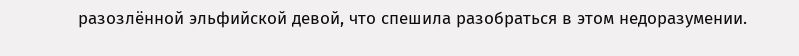разозлённой эльфийской девой, что спешила разобраться в этом недоразумении.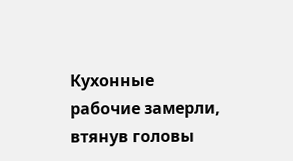Кухонные рабочие замерли, втянув головы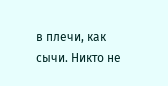в плечи, как сычи. Никто не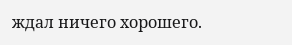ждал ничего хорошего.